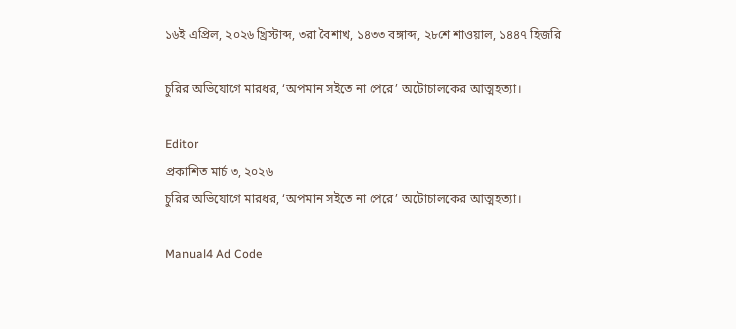১৬ই এপ্রিল, ২০২৬ খ্রিস্টাব্দ, ৩রা বৈশাখ, ১৪৩৩ বঙ্গাব্দ, ২৮শে শাওয়াল, ১৪৪৭ হিজরি

চুরির অভিযোগে মারধর, ‘অপমান সইতে না পেরে’ অটোচালকের আত্মহত্যা।

Editor
প্রকাশিত মার্চ ৩, ২০২৬
চুরির অভিযোগে মারধর, ‘অপমান সইতে না পেরে’ অটোচালকের আত্মহত্যা।

Manual4 Ad Code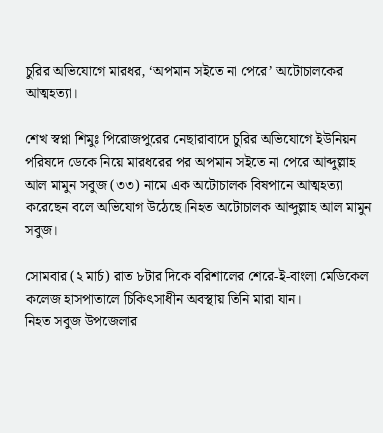চুরির অভিযোগে মারধর, ‘অপমান সইতে না পেরে’ অটোচালকের আত্মহত্যা।

শেখ স্বপ্না শিমুঃ পিরোজপুরের নেছারাবাদে চুরির অভিযোগে ইউনিয়ন পরিষদে ডেকে নিয়ে মারধরের পর অপমান সইতে না পেরে আব্দুল্লাহ আল মামুন সবুজ (৩৩) নামে এক অটোচালক বিষপানে আত্মহত্যা করেছেন বলে অভিযোগ উঠেছে।নিহত অটোচালক আব্দুল্লাহ আল মামুন সবুজ।

সোমবার (২ মার্চ) রাত ৮টার দিকে বরিশালের শেরে-ই-বাংলা মেডিকেল কলেজ হাসপাতালে চিকিৎসাধীন অবস্থায় তিনি মারা যান।
নিহত সবুজ উপজেলার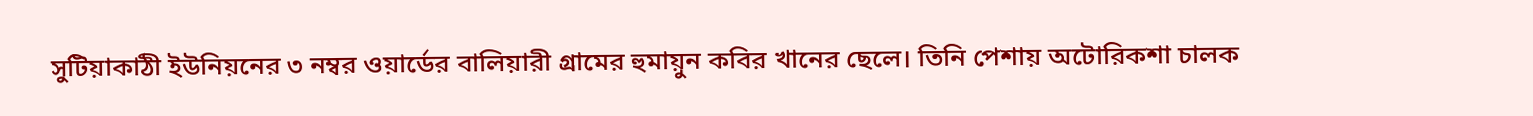সুটিয়াকাঠী ইউনিয়নের ৩ নম্বর ওয়ার্ডের বালিয়ারী গ্রামের হুমায়ুন কবির খানের ছেলে। তিনি পেশায় অটোরিকশা চালক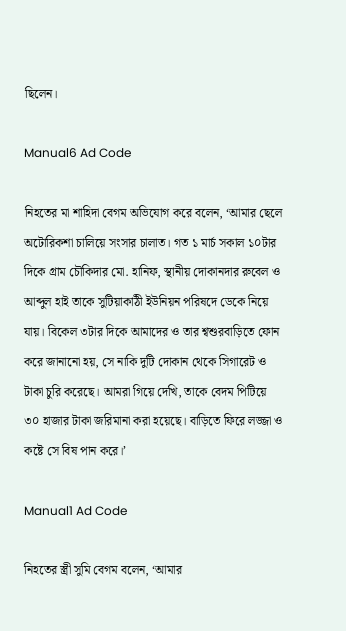ছিলেন।

Manual6 Ad Code

নিহতের মা শাহিদা বেগম অভিযোগ করে বলেন, ‘আমার ছেলে অটোরিকশা চালিয়ে সংসার চালাত। গত ১ মার্চ সকাল ১০টার দিকে গ্রাম চৌকিদার মো. হানিফ, স্থানীয় দোকানদার রুবেল ও আব্দুল হাই তাকে সুটিয়াকাঠী ইউনিয়ন পরিষদে ডেকে নিয়ে যায়। বিকেল ৩টার দিকে আমাদের ও তার শ্বশুরবাড়িতে ফোন করে জানানো হয়, সে নাকি দুটি দোকান থেকে সিগারেট ও টাকা চুরি করেছে। আমরা গিয়ে দেখি, তাকে বেদম পিটিয়ে ৩০ হাজার টাকা জরিমানা করা হয়েছে। বাড়িতে ফিরে লজ্জা ও কষ্টে সে বিষ পান করে।’

Manual1 Ad Code

নিহতের স্ত্রী সুমি বেগম বলেন, ‘আমার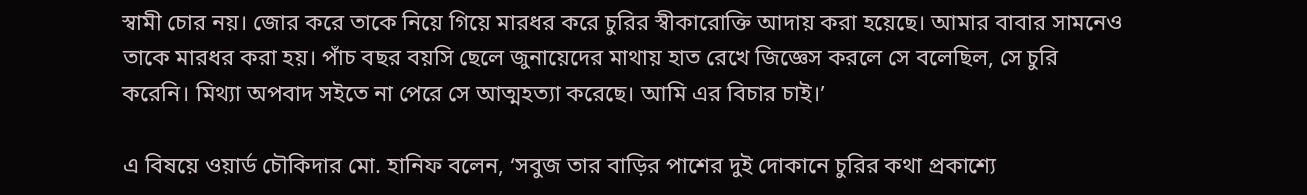স্বামী চোর নয়। জোর করে তাকে নিয়ে গিয়ে মারধর করে চুরির স্বীকারোক্তি আদায় করা হয়েছে। আমার বাবার সামনেও তাকে মারধর করা হয়। পাঁচ বছর বয়সি ছেলে জুনায়েদের মাথায় হাত রেখে জিজ্ঞেস করলে সে বলেছিল, সে চুরি করেনি। মিথ্যা অপবাদ সইতে না পেরে সে আত্মহত্যা করেছে। আমি এর বিচার চাই।’

এ বিষয়ে ওয়ার্ড চৌকিদার মো. হানিফ বলেন, ‘সবুজ তার বাড়ির পাশের দুই দোকানে চুরির কথা প্রকাশ্যে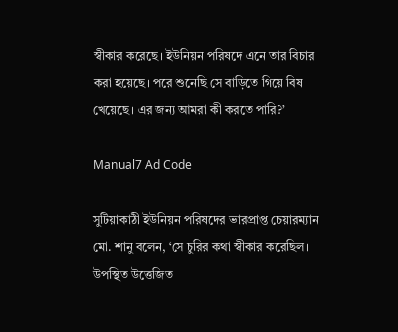স্বীকার করেছে। ইউনিয়ন পরিষদে এনে তার বিচার করা হয়েছে। পরে শুনেছি সে বাড়িতে গিয়ে বিষ খেয়েছে। এর জন্য আমরা কী করতে পারি?’

Manual7 Ad Code

সুটিয়াকাঠী ইউনিয়ন পরিষদের ভারপ্রাপ্ত চেয়ারম্যান মো. শানু বলেন, ‘সে চুরির কথা স্বীকার করেছিল। উপস্থিত উত্তেজিত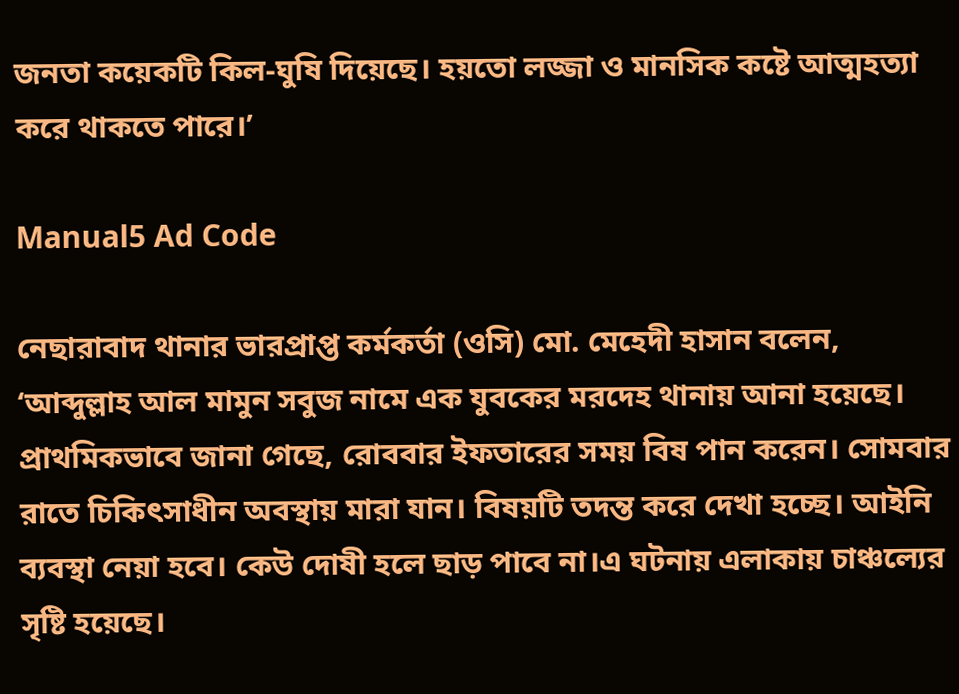জনতা কয়েকটি কিল-ঘুষি দিয়েছে। হয়তো লজ্জা ও মানসিক কষ্টে আত্মহত্যা করে থাকতে পারে।’

Manual5 Ad Code

নেছারাবাদ থানার ভারপ্রাপ্ত কর্মকর্তা (ওসি) মো. মেহেদী হাসান বলেন, ‘আব্দুল্লাহ আল মামুন সবুজ নামে এক যুবকের মরদেহ থানায় আনা হয়েছে। প্রাথমিকভাবে জানা গেছে, রোববার ইফতারের সময় বিষ পান করেন। সোমবার রাতে চিকিৎসাধীন অবস্থায় মারা যান। বিষয়টি তদন্ত করে দেখা হচ্ছে। আইনি ব্যবস্থা নেয়া হবে। কেউ দোষী হলে ছাড় পাবে না।এ ঘটনায় এলাকায় চাঞ্চল্যের সৃষ্টি হয়েছে।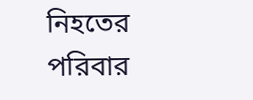নিহতের পরিবার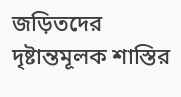জড়িতদের দৃষ্টান্তমূলক শাস্তির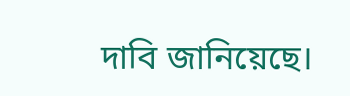দাবি জানিয়েছে।